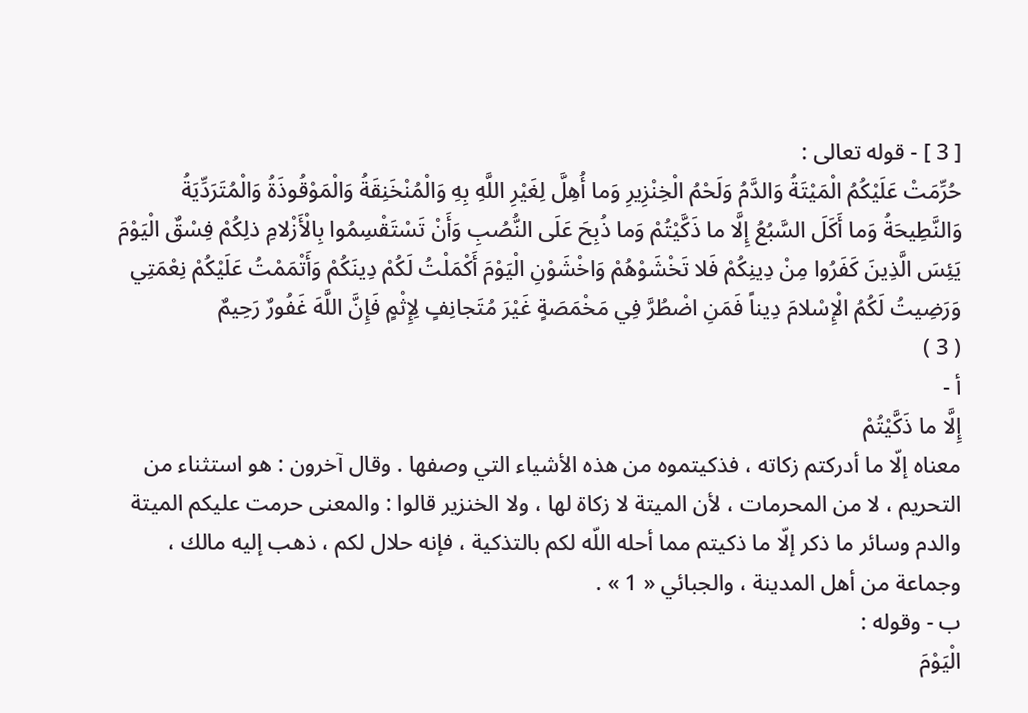[ 3 ] - قوله تعالى :
حُرِّمَتْ عَلَيْكُمُ الْمَيْتَةُ وَالدَّمُ وَلَحْمُ الْخِنْزِيرِ وَما أُهِلَّ لِغَيْرِ اللَّهِ بِهِ وَالْمُنْخَنِقَةُ وَالْمَوْقُوذَةُ وَالْمُتَرَدِّيَةُ وَالنَّطِيحَةُ وَما أَكَلَ السَّبُعُ إِلَّا ما ذَكَّيْتُمْ وَما ذُبِحَ عَلَى النُّصُبِ وَأَنْ تَسْتَقْسِمُوا بِالْأَزْلامِ ذلِكُمْ فِسْقٌ الْيَوْمَ يَئِسَ الَّذِينَ كَفَرُوا مِنْ دِينِكُمْ فَلا تَخْشَوْهُمْ وَاخْشَوْنِ الْيَوْمَ أَكْمَلْتُ لَكُمْ دِينَكُمْ وَأَتْمَمْتُ عَلَيْكُمْ نِعْمَتِي وَرَضِيتُ لَكُمُ الْإِسْلامَ دِيناً فَمَنِ اضْطُرَّ فِي مَخْمَصَةٍ غَيْرَ مُتَجانِفٍ لِإِثْمٍ فَإِنَّ اللَّهَ غَفُورٌ رَحِيمٌ
( 3 )
أ -
إِلَّا ما ذَكَّيْتُمْ
معناه إلّا ما أدركتم زكاته ، فذكيتموه من هذه الأشياء التي وصفها . وقال آخرون : هو استثناء من التحريم ، لا من المحرمات ، لأن الميتة لا زكاة لها ، ولا الخنزير قالوا : والمعنى حرمت عليكم الميتة والدم وسائر ما ذكر إلّا ما ذكيتم مما أحله اللّه لكم بالتذكية ، فإنه حلال لكم ، ذهب إليه مالك ، وجماعة من أهل المدينة ، والجبائي « 1 » .
ب - وقوله :
الْيَوْمَ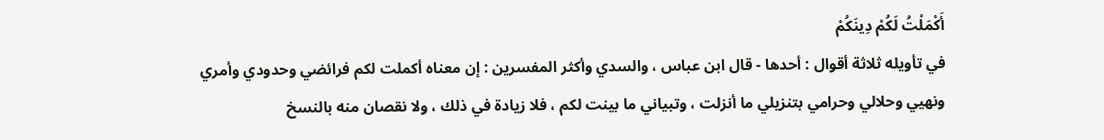أَكْمَلْتُ لَكُمْ دِينَكُمْ
في تأويله ثلاثة أقوال : أحدها - قال ابن عباس ، والسدي وأكثر المفسرين : إن معناه أكملت لكم فرائضي وحدودي وأمري ونهيي وحلالي وحرامي بتنزيلي ما أنزلت ، وتبياني ما بينت لكم ، فلا زيادة في ذلك ، ولا نقصان منه بالنسخ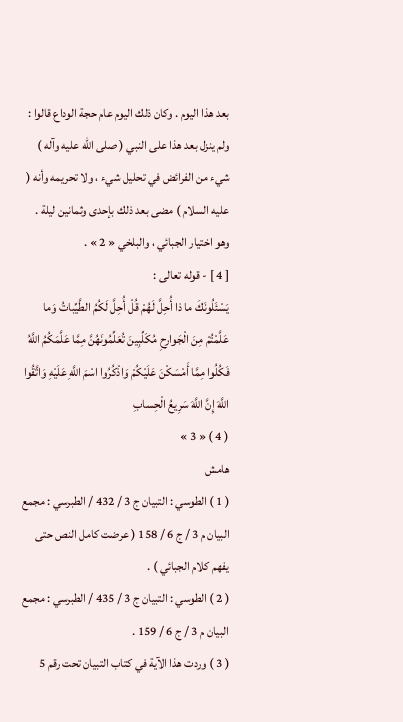بعد هذا اليوم . وكان ذلك اليوم عام حجة الوداع قالوا : ولم ينزل بعد هذا على النبي ( صلى اللّه عليه وآله ) شيء من الفرائض في تحليل شيء ، ولا تحريمه وأنه ( عليه السلام ) مضى بعد ذلك بإحدى وثمانين ليلة . وهو اختيار الجبائي ، والبلخي « 2 » .
[ 4 ] - قوله تعالى :
يَسْئَلُونَكَ ما ذا أُحِلَّ لَهُمْ قُلْ أُحِلَّ لَكُمُ الطَّيِّباتُ وَما عَلَّمْتُمْ مِنَ الْجَوارِحِ مُكَلِّبِينَ تُعَلِّمُونَهُنَّ مِمَّا عَلَّمَكُمُ اللَّهُ فَكُلُوا مِمَّا أَمْسَكْنَ عَلَيْكُمْ وَاذْكُرُوا اسْمَ اللَّهِ عَلَيْهِ وَاتَّقُوا اللَّهَ إِنَّ اللَّهَ سَرِيعُ الْحِسابِ
( 4 ) « 3 »
هامش
( 1 ) الطوسي : التبيان ج 3 / 432 / الطبرسي : مجمع البيان م 3 / ج 6 / 158 ( عرضت كامل النص حتى يفهم كلام الجبائي ) .
( 2 ) الطوسي : التبيان ج 3 / 435 / الطبرسي : مجمع البيان م 3 / ج 6 / 159 .
( 3 ) وردت هذا الآية في كتاب التبيان تحت رقم 5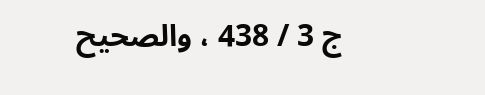ج 3 / 438 ، والصحيح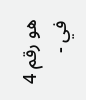هو رقم 4 في -